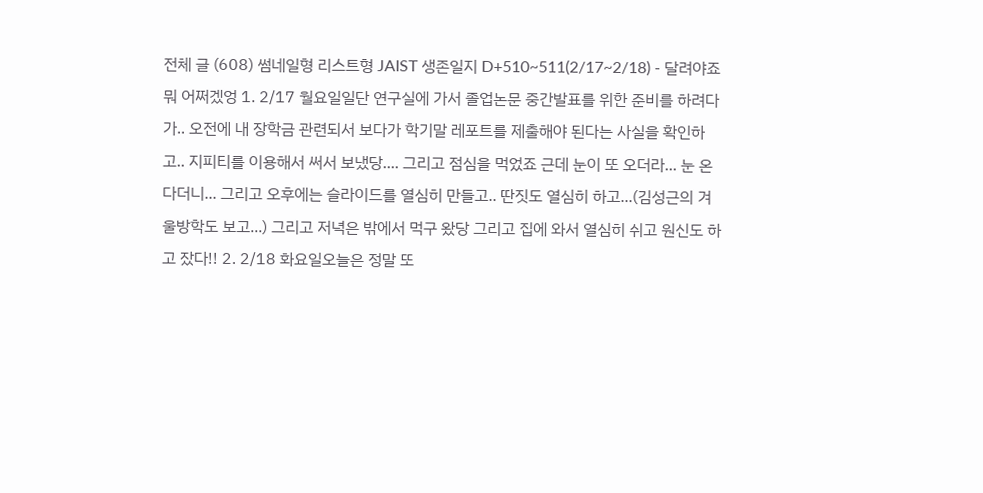전체 글 (608) 썸네일형 리스트형 JAIST 생존일지 D+510~511(2/17~2/18) - 달려야죠 뭐 어쩌겠엉 1. 2/17 월요일일단 연구실에 가서 졸업논문 중간발표를 위한 준비를 하려다가.. 오전에 내 장학금 관련되서 보다가 학기말 레포트를 제출해야 된다는 사실을 확인하고.. 지피티를 이용해서 써서 보냈당.... 그리고 점심을 먹었죠 근데 눈이 또 오더라... 눈 온다더니... 그리고 오후에는 슬라이드를 열심히 만들고.. 딴짓도 열심히 하고...(김성근의 겨울방학도 보고...) 그리고 저녁은 밖에서 먹구 왔당 그리고 집에 와서 열심히 쉬고 원신도 하고 잤다!! 2. 2/18 화요일오늘은 정말 또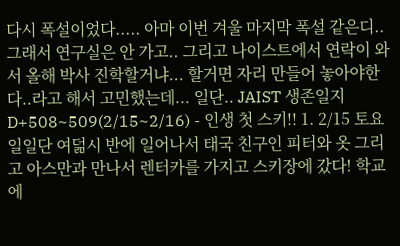다시 폭설이었다..... 아마 이번 겨울 마지막 폭설 같은디.. 그래서 연구실은 안 가고.. 그리고 나이스트에서 연락이 와서 올해 박사 진학할거냐... 할거면 자리 만들어 놓아야한다..라고 해서 고민했는데... 일단.. JAIST 생존일지 D+508~509(2/15~2/16) - 인생 첫 스키!! 1. 2/15 토요일일단 여덞시 반에 일어나서 태국 친구인 피터와 옷 그리고 아스만과 만나서 렌터카를 가지고 스키장에 갔다! 학교에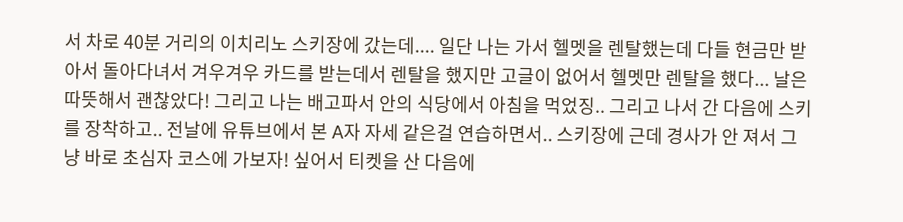서 차로 40분 거리의 이치리노 스키장에 갔는데.... 일단 나는 가서 헬멧을 렌탈했는데 다들 현금만 받아서 돌아다녀서 겨우겨우 카드를 받는데서 렌탈을 했지만 고글이 없어서 헬멧만 렌탈을 했다... 날은 따뜻해서 괜찮았다! 그리고 나는 배고파서 안의 식당에서 아침을 먹었징.. 그리고 나서 간 다음에 스키를 장착하고.. 전날에 유튜브에서 본 A자 자세 같은걸 연습하면서.. 스키장에 근데 경사가 안 져서 그냥 바로 초심자 코스에 가보자! 싶어서 티켓을 산 다음에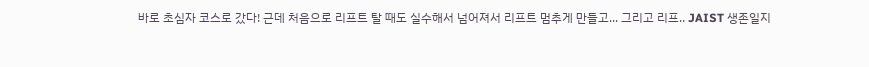바로 초심자 코스로 갔다! 근데 처음으로 리프트 탈 때도 실수해서 넘어져서 리프트 멈추게 만들고... 그리고 리프.. JAIST 생존일지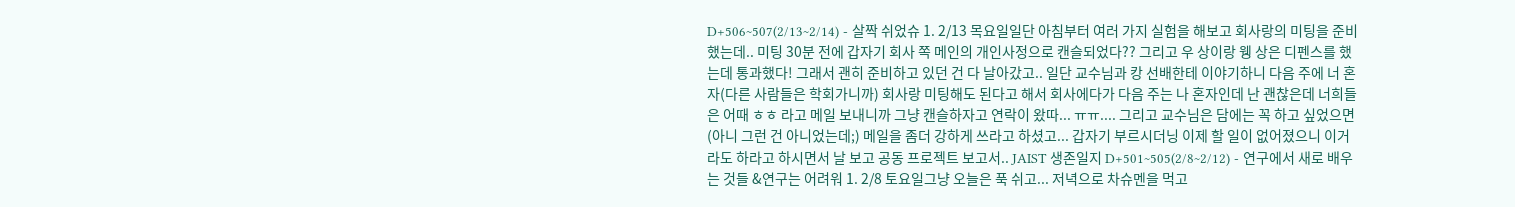D+506~507(2/13~2/14) - 살짝 쉬었슈 1. 2/13 목요일일단 아침부터 여러 가지 실험을 해보고 회사랑의 미팅을 준비했는데.. 미팅 30분 전에 갑자기 회사 쪽 메인의 개인사정으로 캔슬되었다?? 그리고 우 상이랑 웽 상은 디펜스를 했는데 통과했다! 그래서 괜히 준비하고 있던 건 다 날아갔고.. 일단 교수님과 캉 선배한테 이야기하니 다음 주에 너 혼자(다른 사람들은 학회가니까) 회사랑 미팅해도 된다고 해서 회사에다가 다음 주는 나 혼자인데 난 괜찮은데 너희들은 어때 ㅎㅎ 라고 메일 보내니까 그냥 캔슬하자고 연락이 왔따... ㅠㅠ.... 그리고 교수님은 담에는 꼭 하고 싶었으면(아니 그런 건 아니었는데;) 메일을 좀더 강하게 쓰라고 하셨고... 갑자기 부르시더닝 이제 할 일이 없어졌으니 이거라도 하라고 하시면서 날 보고 공동 프로젝트 보고서.. JAIST 생존일지 D+501~505(2/8~2/12) - 연구에서 새로 배우는 것들 &연구는 어려워 1. 2/8 토요일그냥 오늘은 푹 쉬고... 저녁으로 차슈멘을 먹고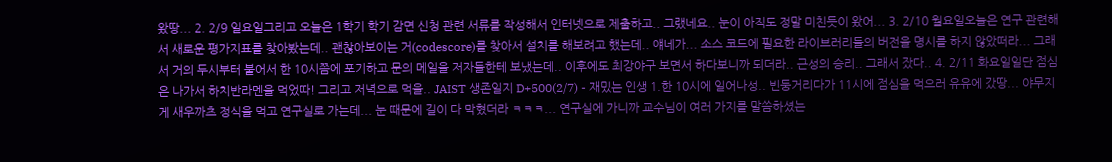왔땅... 2. 2/9 일요일그리고 오늘은 1학기 학기 감면 신청 관련 서류를 작성해서 인터넷으로 제출하고.. 그랬네요.. 눈이 아직도 정말 미친듯이 왔어... 3. 2/10 월요일오늘은 연구 관련해서 새로운 평가지표를 찾아봤는데.. 괜찮아보이는 거(codescore)를 찾아서 설치를 해보려고 했는데.. 얘네가... 소스 코드에 필요한 라이브러리들의 버전을 명시를 하지 않았떠라... 그래서 거의 두시부터 붙어서 한 10시쯤에 포기하고 문의 메일을 저자들한테 보냈는데.. 이후에도 최강야구 보면서 하다보니까 되더라.. 근성의 승리.. 그래서 잤다.. 4. 2/11 화요일일단 점심은 나가서 하치반라멘을 먹었따! 그리고 저녁으로 먹을.. JAIST 생존일지 D+500(2/7) - 재밌는 인생 1.한 10시에 일어나성.. 빈둥거리다가 11시에 점심을 먹으러 유유에 갔땅... 야무지게 새우까츠 정식을 먹고 연구실로 가는데... 눈 때문에 길이 다 막혔더라 ㅋㅋㅋ... 연구실에 가니까 교수님이 여러 가지를 말씀하셨는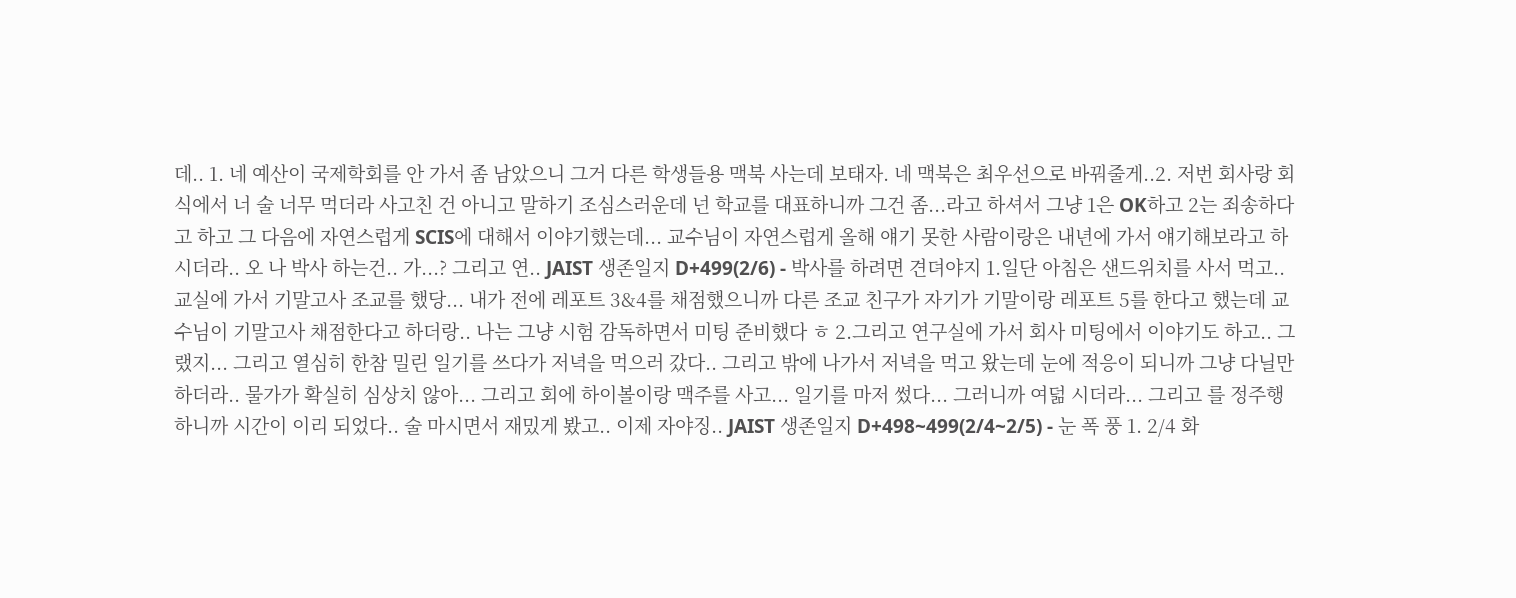데.. 1. 네 예산이 국제학회를 안 가서 좀 남았으니 그거 다른 학생들용 맥북 사는데 보태자. 네 맥북은 최우선으로 바꿔줄게..2. 저번 회사랑 회식에서 너 술 너무 먹더라 사고친 건 아니고 말하기 조심스러운데 넌 학교를 대표하니까 그건 좀...라고 하셔서 그냥 1은 OK하고 2는 죄송하다고 하고 그 다음에 자연스럽게 SCIS에 대해서 이야기했는데... 교수님이 자연스럽게 올해 얘기 못한 사람이랑은 내년에 가서 얘기해보라고 하시더라.. 오 나 박사 하는건.. 가...? 그리고 연.. JAIST 생존일지 D+499(2/6) - 박사를 하려면 견뎌야지 1.일단 아침은 샌드위치를 사서 먹고.. 교실에 가서 기말고사 조교를 했당... 내가 전에 레포트 3&4를 채점했으니까 다른 조교 친구가 자기가 기말이랑 레포트 5를 한다고 했는데 교수님이 기말고사 채점한다고 하더랑.. 나는 그냥 시험 감독하면서 미팅 준비했다 ㅎ 2.그리고 연구실에 가서 회사 미팅에서 이야기도 하고.. 그랬지... 그리고 열심히 한참 밀린 일기를 쓰다가 저녁을 먹으러 갔다.. 그리고 밖에 나가서 저녁을 먹고 왔는데 눈에 적응이 되니까 그냥 다닐만하더라.. 물가가 확실히 심상치 않아... 그리고 회에 하이볼이랑 맥주를 사고... 일기를 마저 썼다... 그러니까 여덞 시더라... 그리고 를 정주행하니까 시간이 이리 되었다.. 술 마시면서 재밌게 봤고.. 이제 자야징.. JAIST 생존일지 D+498~499(2/4~2/5) - 눈 폭 풍 1. 2/4 화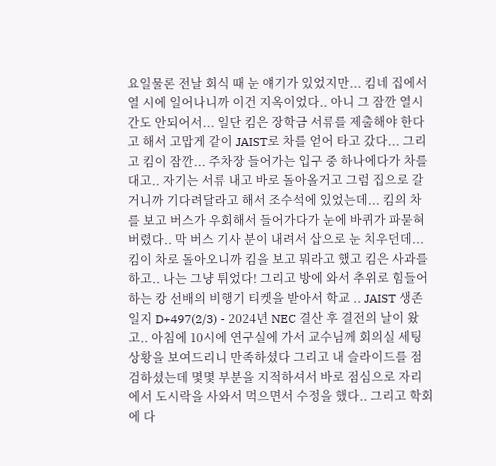요일물론 전날 회식 때 눈 얘기가 있었지만... 킴네 집에서 열 시에 일어나니까 이건 지옥이었다.. 아니 그 잠깐 열시간도 안되어서... 일단 킴은 장학금 서류를 제출해야 한다고 해서 고맙게 같이 JAIST로 차를 얻어 타고 갔다... 그리고 킴이 잠깐... 주차장 들어가는 입구 중 하나에다가 차를 대고.. 자기는 서류 내고 바로 돌아올거고 그럼 집으로 갈 거니까 기다려달라고 해서 조수석에 있었는데... 킴의 차를 보고 버스가 우회해서 들어가다가 눈에 바퀴가 파묻혀버렸다.. 막 버스 기사 분이 내려서 삽으로 눈 치우던데... 킴이 차로 돌아오니까 킴을 보고 뭐라고 했고 킴은 사과를 하고.. 나는 그냥 튀었다! 그리고 방에 와서 추위로 힘들어하는 캉 선배의 비행기 티켓을 받아서 학교 .. JAIST 생존일지 D+497(2/3) - 2024년 NEC 결산 후 결전의 날이 왔고.. 아침에 10시에 연구실에 가서 교수님께 회의실 세팅 상황을 보여드리니 만족하셨다 그리고 내 슬라이드를 점검하셨는데 몇몇 부분을 지적하셔서 바로 점심으로 자리에서 도시락을 사와서 먹으면서 수정을 했다.. 그리고 학회에 다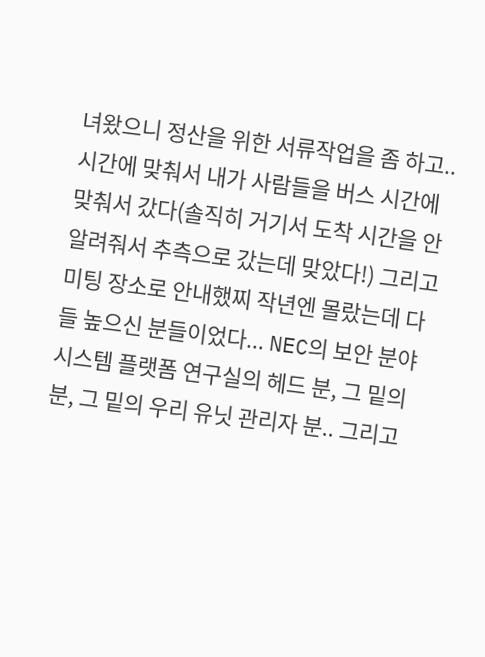녀왔으니 정산을 위한 서류작업을 좀 하고.. 시간에 맞춰서 내가 사람들을 버스 시간에 맞춰서 갔다(솔직히 거기서 도착 시간을 안 알려줘서 추측으로 갔는데 맞았다!) 그리고 미팅 장소로 안내했찌 작년엔 몰랐는데 다들 높으신 분들이었다... NEC의 보안 분야 시스템 플랫폼 연구실의 헤드 분, 그 밑의 분, 그 밑의 우리 유닛 관리자 분.. 그리고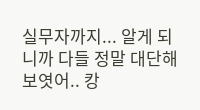실무자까지... 알게 되니까 다들 정말 대단해보엿어.. 캉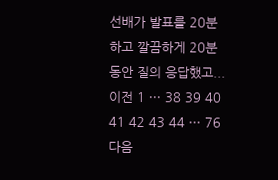선배가 발표를 20분 하고 깔끔하게 20분 동안 질의 응답했고... 이전 1 ··· 38 39 40 41 42 43 44 ··· 76 다음